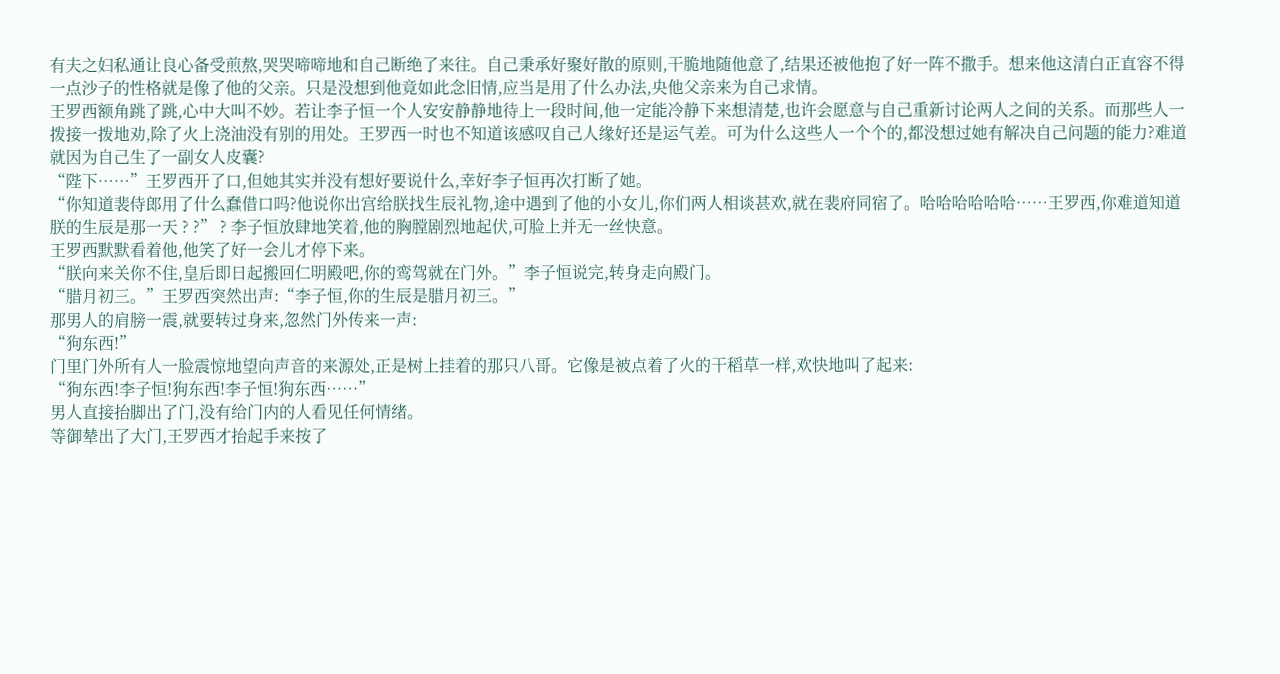有夫之妇私通让良心备受煎熬,哭哭啼啼地和自己断绝了来往。自己秉承好聚好散的原则,干脆地随他意了,结果还被他抱了好一阵不撒手。想来他这清白正直容不得一点沙子的性格就是像了他的父亲。只是没想到他竟如此念旧情,应当是用了什么办法,央他父亲来为自己求情。
王罗西额角跳了跳,心中大叫不妙。若让李子恒一个人安安静静地待上一段时间,他一定能冷静下来想清楚,也许会愿意与自己重新讨论两人之间的关系。而那些人一拨接一拨地劝,除了火上浇油没有别的用处。王罗西一时也不知道该感叹自己人缘好还是运气差。可为什么这些人一个个的,都没想过她有解决自己问题的能力?难道就因为自己生了一副女人皮囊?
“陛下……”王罗西开了口,但她其实并没有想好要说什么,幸好李子恒再次打断了她。
“你知道裴侍郎用了什么蠢借口吗?他说你出宫给朕找生辰礼物,途中遇到了他的小女儿,你们两人相谈甚欢,就在裴府同宿了。哈哈哈哈哈哈……王罗西,你难道知道朕的生辰是那一天 ? ?” ? 李子恒放肆地笑着,他的胸膛剧烈地起伏,可脸上并无一丝快意。
王罗西默默看着他,他笑了好一会儿才停下来。
“朕向来关你不住,皇后即日起搬回仁明殿吧,你的鸾驾就在门外。”李子恒说完,转身走向殿门。
“腊月初三。”王罗西突然出声:“李子恒,你的生辰是腊月初三。”
那男人的肩膀一震,就要转过身来,忽然门外传来一声:
“狗东西!”
门里门外所有人一脸震惊地望向声音的来源处,正是树上挂着的那只八哥。它像是被点着了火的干稻草一样,欢快地叫了起来:
“狗东西!李子恒!狗东西!李子恒!狗东西……”
男人直接抬脚出了门,没有给门内的人看见任何情绪。
等御辇出了大门,王罗西才抬起手来按了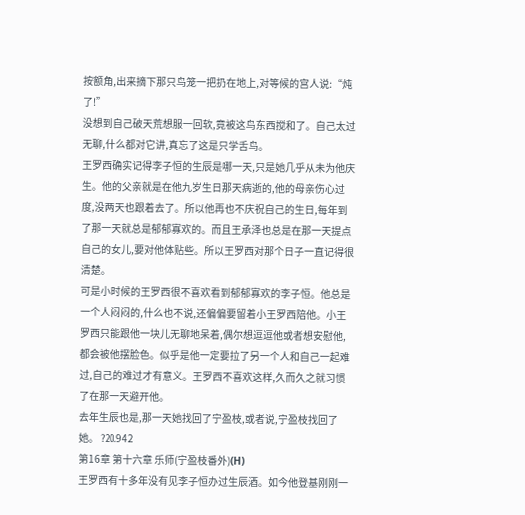按额角,出来摘下那只鸟笼一把扔在地上,对等候的宫人说:“炖了!”
没想到自己破天荒想服一回软,竟被这鸟东西搅和了。自己太过无聊,什么都对它讲,真忘了这是只学舌鸟。
王罗西确实记得李子恒的生辰是哪一天,只是她几乎从未为他庆生。他的父亲就是在他九岁生日那天病逝的,他的母亲伤心过度,没两天也跟着去了。所以他再也不庆祝自己的生日,每年到了那一天就总是郁郁寡欢的。而且王承泽也总是在那一天提点自己的女儿,要对他体贴些。所以王罗西对那个日子一直记得很清楚。
可是小时候的王罗西很不喜欢看到郁郁寡欢的李子恒。他总是一个人闷闷的,什么也不说,还偏偏要留着小王罗西陪他。小王罗西只能跟他一块儿无聊地呆着,偶尔想逗逗他或者想安慰他,都会被他摆脸色。似乎是他一定要拉了另一个人和自己一起难过,自己的难过才有意义。王罗西不喜欢这样,久而久之就习惯了在那一天避开他。
去年生辰也是,那一天她找回了宁盈枝,或者说,宁盈枝找回了她。 ?⒛942
第16章 第十六章 乐师(宁盈枝番外)(H)
王罗西有十多年没有见李子恒办过生辰酒。如今他登基刚刚一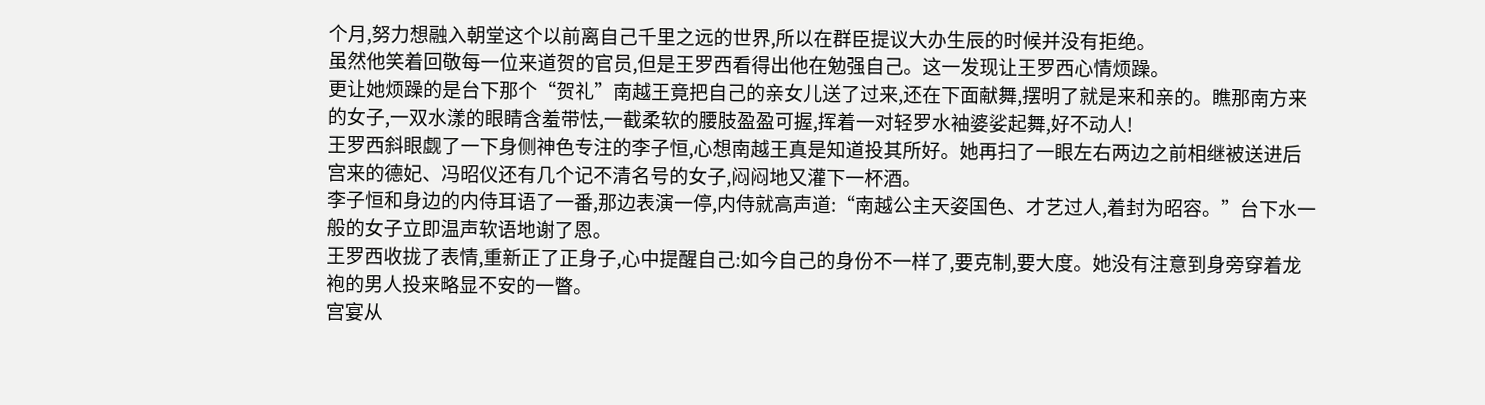个月,努力想融入朝堂这个以前离自己千里之远的世界,所以在群臣提议大办生辰的时候并没有拒绝。
虽然他笑着回敬每一位来道贺的官员,但是王罗西看得出他在勉强自己。这一发现让王罗西心情烦躁。
更让她烦躁的是台下那个“贺礼”南越王竟把自己的亲女儿送了过来,还在下面献舞,摆明了就是来和亲的。瞧那南方来的女子,一双水漾的眼睛含羞带怯,一截柔软的腰肢盈盈可握,挥着一对轻罗水袖婆娑起舞,好不动人!
王罗西斜眼觑了一下身侧神色专注的李子恒,心想南越王真是知道投其所好。她再扫了一眼左右两边之前相继被送进后宫来的德妃、冯昭仪还有几个记不清名号的女子,闷闷地又灌下一杯酒。
李子恒和身边的内侍耳语了一番,那边表演一停,内侍就高声道:“南越公主天姿国色、才艺过人,着封为昭容。”台下水一般的女子立即温声软语地谢了恩。
王罗西收拢了表情,重新正了正身子,心中提醒自己:如今自己的身份不一样了,要克制,要大度。她没有注意到身旁穿着龙袍的男人投来略显不安的一瞥。
宫宴从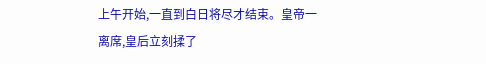上午开始,一直到白日将尽才结束。皇帝一离席,皇后立刻揉了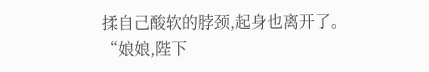揉自己酸软的脖颈,起身也离开了。
“娘娘,陛下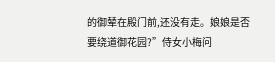的御辇在殿门前,还没有走。娘娘是否要绕道御花园?”侍女小梅问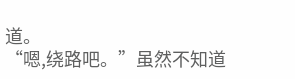道。
“嗯,绕路吧。”虽然不知道